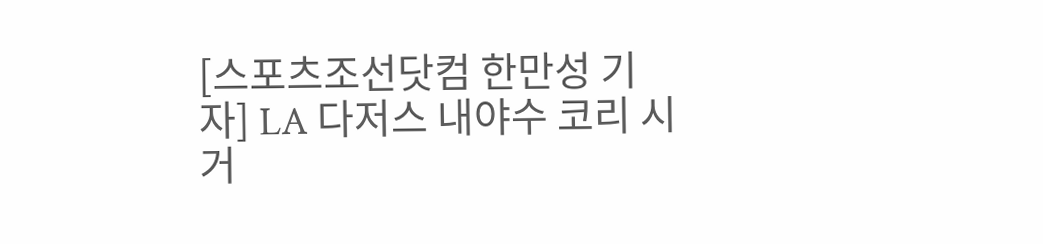[스포츠조선닷컴 한만성 기자] LA 다저스 내야수 코리 시거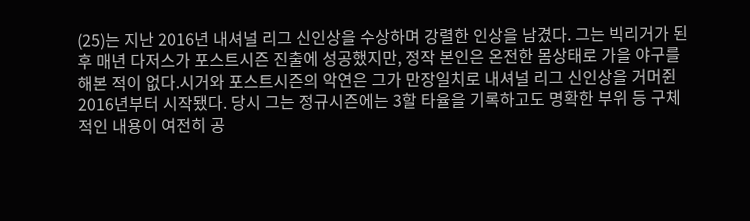(25)는 지난 2016년 내셔널 리그 신인상을 수상하며 강렬한 인상을 남겼다. 그는 빅리거가 된 후 매년 다저스가 포스트시즌 진출에 성공했지만, 정작 본인은 온전한 몸상태로 가을 야구를 해본 적이 없다.시거와 포스트시즌의 악연은 그가 만장일치로 내셔널 리그 신인상을 거머쥔 2016년부터 시작됐다. 당시 그는 정규시즌에는 3할 타율을 기록하고도 명확한 부위 등 구체적인 내용이 여전히 공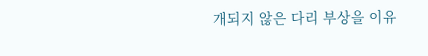개되지 않은 다리 부상을 이유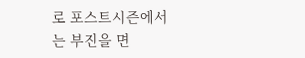로 포스트시즌에서는 부진을 면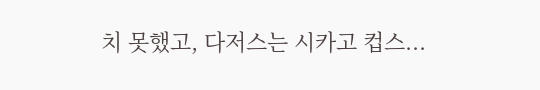치 못했고, 다저스는 시카고 컵스...